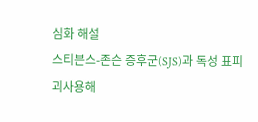심화 해설
스티븐스-존슨 증후군(SJS)과 독성 표피 괴사용해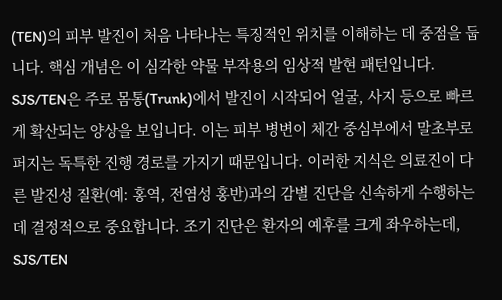(TEN)의 피부 발진이 처음 나타나는 특징적인 위치를 이해하는 데 중점을 둡니다. 핵심 개념은 이 심각한 약물 부작용의 임상적 발현 패턴입니다. SJS/TEN은 주로 몸통(Trunk)에서 발진이 시작되어 얼굴, 사지 등으로 빠르게 확산되는 양상을 보입니다. 이는 피부 병변이 체간 중심부에서 말초부로 퍼지는 독특한 진행 경로를 가지기 때문입니다. 이러한 지식은 의료진이 다른 발진성 질환(예: 홍역, 전염성 홍반)과의 감별 진단을 신속하게 수행하는 데 결정적으로 중요합니다. 조기 진단은 환자의 예후를 크게 좌우하는데, SJS/TEN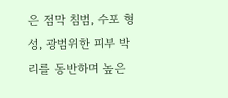은 점막 침범, 수포 형성, 광범위한 피부 박리를 동반하며 높은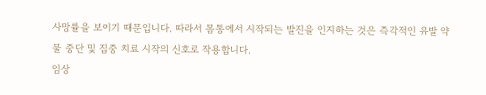사망률을 보이기 때문입니다. 따라서 몸통에서 시작되는 발진을 인지하는 것은 즉각적인 유발 약물 중단 및 집중 치료 시작의 신호로 작용합니다.
임상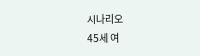시나리오
45세 여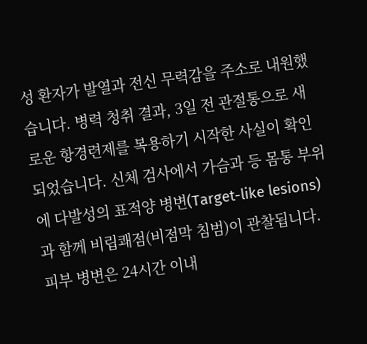성 환자가 발열과 전신 무력감을 주소로 내원했습니다. 병력 청취 결과, 3일 전 관절통으로 새로운 항경련제를 복용하기 시작한 사실이 확인되었습니다. 신체 검사에서 가슴과 등 몸통 부위에 다발성의 표적양 병변(Target-like lesions)과 함께 비립쾌점(비점막 침범)이 관찰됩니다. 피부 병변은 24시간 이내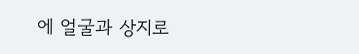에 얼굴과 상지로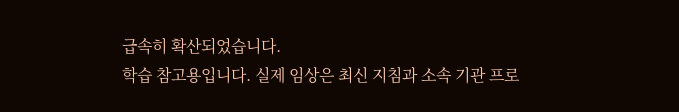급속히 확산되었습니다.
학습 참고용입니다. 실제 임상은 최신 지침과 소속 기관 프로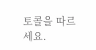토콜을 따르세요.